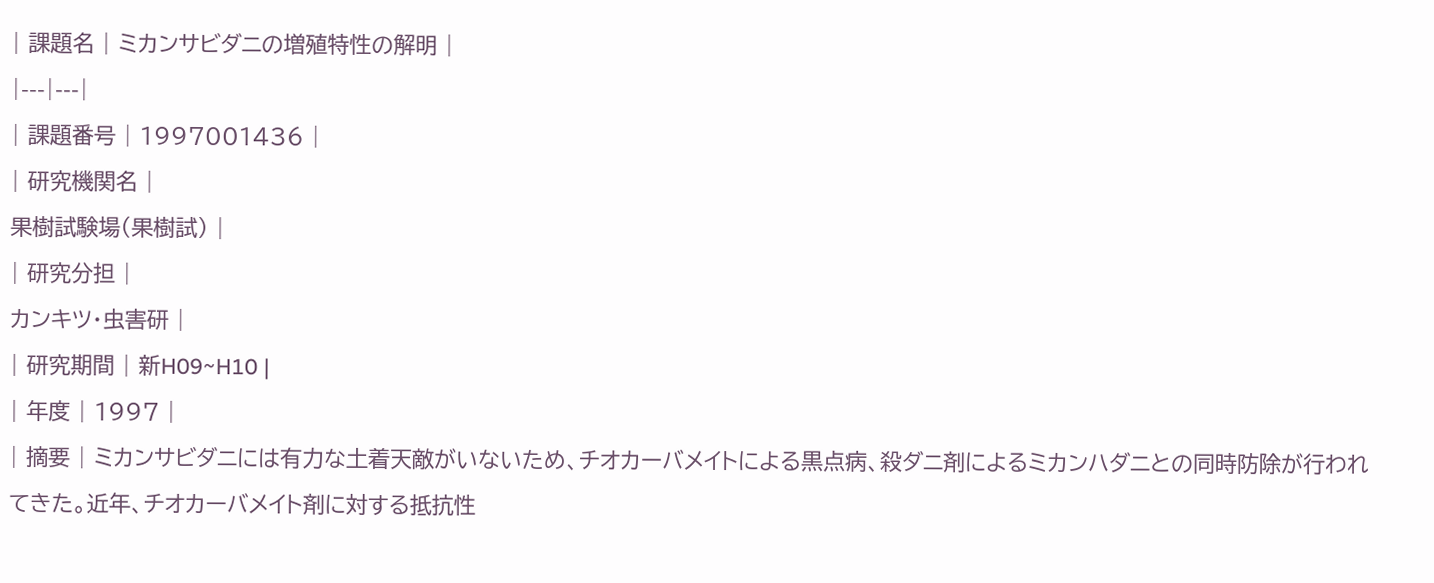| 課題名 | ミカンサビダニの増殖特性の解明 |
|---|---|
| 課題番号 | 1997001436 |
| 研究機関名 |
果樹試験場(果樹試) |
| 研究分担 |
カンキツ・虫害研 |
| 研究期間 | 新H09~H10 |
| 年度 | 1997 |
| 摘要 | ミカンサビダニには有力な土着天敵がいないため、チオカーバメイトによる黒点病、殺ダニ剤によるミカンハダニとの同時防除が行われてきた。近年、チオカーバメイト剤に対する抵抗性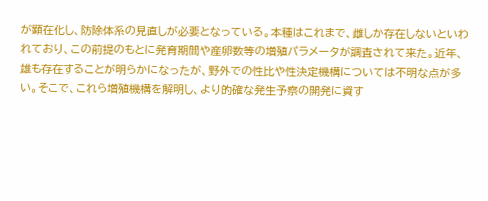が顕在化し、防除体系の見直しが必要となっている。本種はこれまで、雌しか存在しないといわれており、この前提のもとに発育期間や産卵数等の増殖パラメータが調査されて来た。近年、雄も存在することが明らかになったが、野外での性比や性決定機構については不明な点が多い。そこで、これら増殖機構を解明し、より的確な発生予察の開発に資す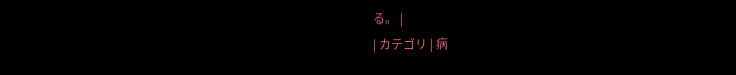る。 |
| カテゴリ | 病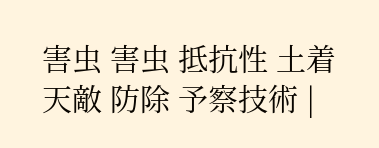害虫 害虫 抵抗性 土着天敵 防除 予察技術 |